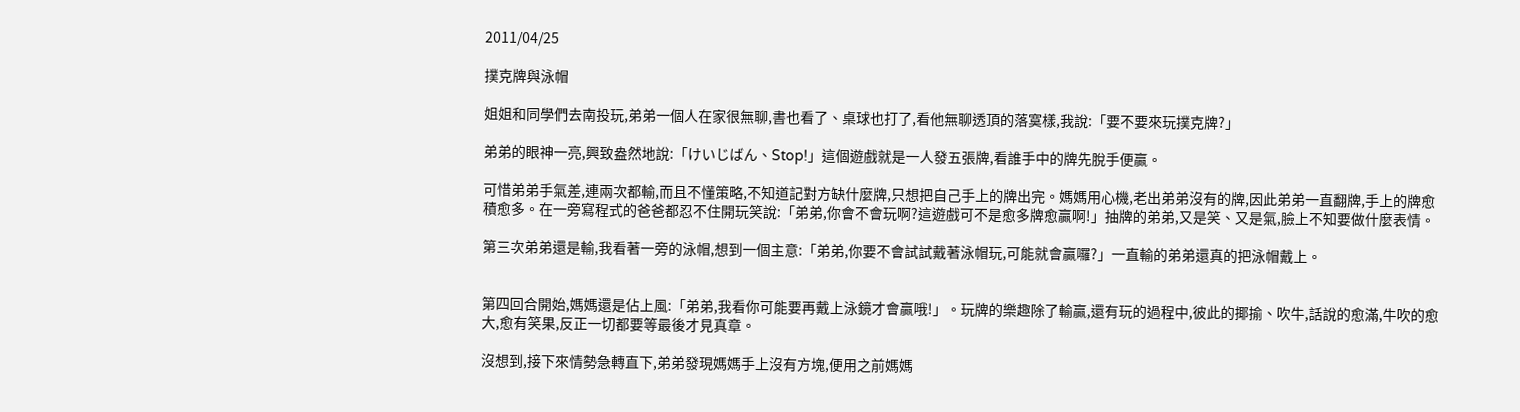2011/04/25

撲克牌與泳帽

姐姐和同學們去南投玩,弟弟一個人在家很無聊,書也看了、桌球也打了,看他無聊透頂的落寞樣,我說:「要不要來玩撲克牌?」

弟弟的眼神一亮,興致盎然地說:「けいじばん、Stop!」這個遊戲就是一人發五張牌,看誰手中的牌先脫手便贏。

可惜弟弟手氣差,連兩次都輸,而且不懂策略,不知道記對方缺什麼牌,只想把自己手上的牌出完。媽媽用心機,老出弟弟沒有的牌,因此弟弟一直翻牌,手上的牌愈積愈多。在一旁寫程式的爸爸都忍不住開玩笑說:「弟弟,你會不會玩啊?這遊戲可不是愈多牌愈贏啊!」抽牌的弟弟,又是笑、又是氣,臉上不知要做什麼表情。

第三次弟弟還是輸,我看著一旁的泳帽,想到一個主意:「弟弟,你要不會試試戴著泳帽玩,可能就會贏囉?」一直輸的弟弟還真的把泳帽戴上。


第四回合開始,媽媽還是佔上風:「弟弟,我看你可能要再戴上泳鏡才會贏哦!」。玩牌的樂趣除了輸贏,還有玩的過程中,彼此的揶揄、吹牛,話說的愈滿,牛吹的愈大,愈有笑果,反正一切都要等最後才見真章。

沒想到,接下來情勢急轉直下,弟弟發現媽媽手上沒有方塊,便用之前媽媽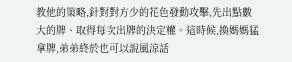教他的策略,針對對方少的花色發動攻擊,先出點數大的牌、取得每次出牌的決定權。這時候,換媽媽猛拿牌,弟弟終於也可以說風涼話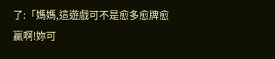了:「媽媽,這遊戲可不是愈多愈牌愈贏啊!妳可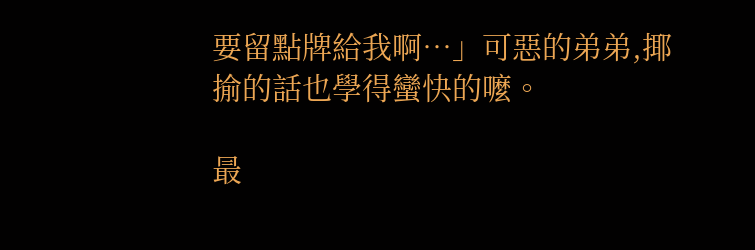要留點牌給我啊…」可惡的弟弟,揶揄的話也學得蠻快的嚒。

最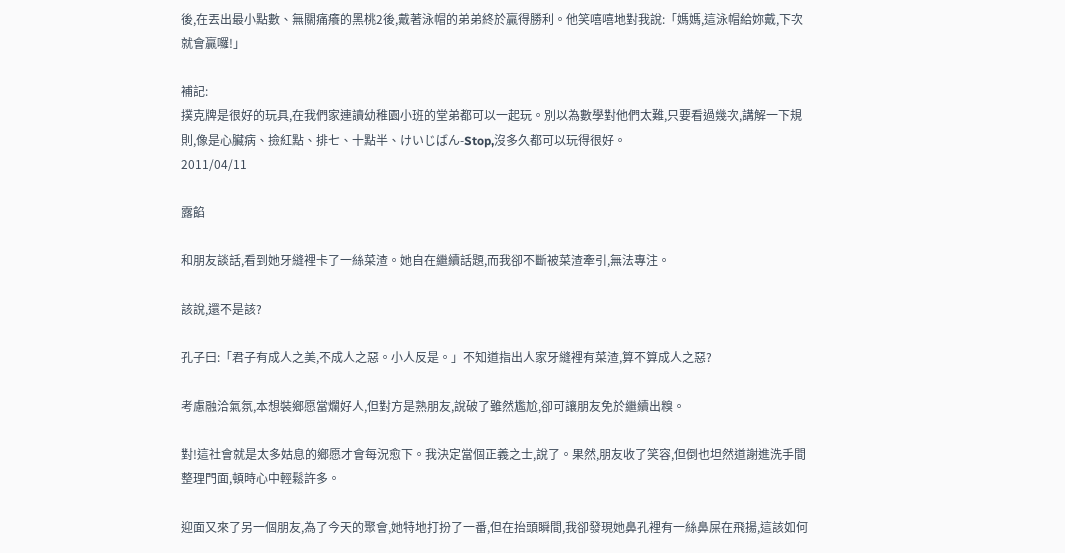後,在丟出最小點數、無關痛癢的黑桃2後,戴著泳帽的弟弟終於贏得勝利。他笑嘻嘻地對我說:「媽媽,這泳帽給妳戴,下次就會贏囉!」

補記:
撲克牌是很好的玩具,在我們家連讀幼稚園小班的堂弟都可以一起玩。別以為數學對他們太難,只要看過幾次,講解一下規則,像是心臟病、撿紅點、排七、十點半、けいじばん-Stop,沒多久都可以玩得很好。
2011/04/11

露餡

和朋友談話,看到她牙縫裡卡了一絲菜渣。她自在繼續話題,而我卻不斷被菜渣牽引,無法專注。

該說,還不是該?

孔子曰:「君子有成人之美,不成人之惡。小人反是。」不知道指出人家牙縫裡有菜渣,算不算成人之惡?

考慮融洽氣氛,本想裝鄉愿當爛好人,但對方是熟朋友,說破了雖然尷尬,卻可讓朋友免於繼續出糗。

對!這社會就是太多姑息的鄉愿才會每況愈下。我決定當個正義之士,說了。果然,朋友收了笑容,但倒也坦然道謝進洗手間整理門面,頓時心中輕鬆許多。

迎面又來了另一個朋友,為了今天的聚會,她特地打扮了一番,但在抬頭瞬間,我卻發現她鼻孔裡有一絲鼻屎在飛揚,這該如何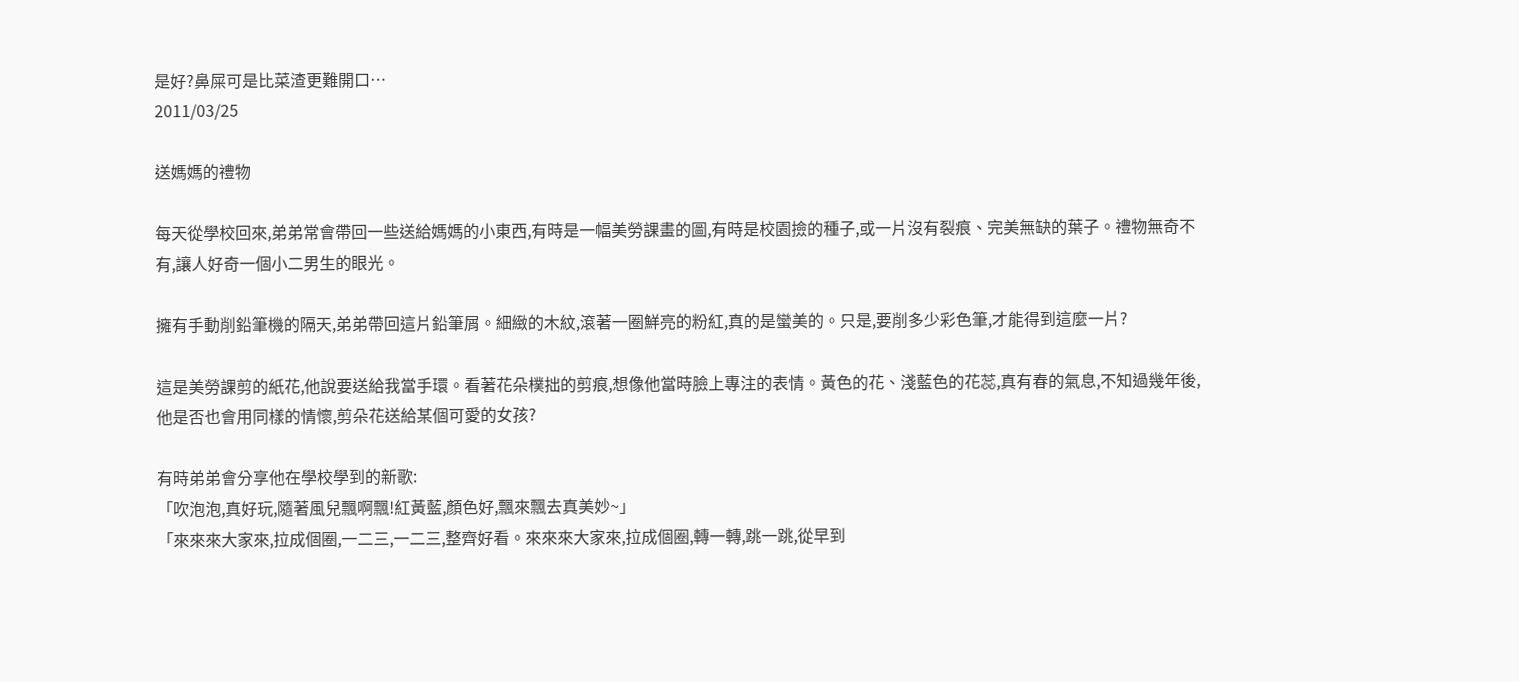是好?鼻屎可是比菜渣更難開口…
2011/03/25

送媽媽的禮物

每天從學校回來,弟弟常會帶回一些送給媽媽的小東西,有時是一幅美勞課畫的圖,有時是校園撿的種子,或一片沒有裂痕、完美無缺的葉子。禮物無奇不有,讓人好奇一個小二男生的眼光。

擁有手動削鉛筆機的隔天,弟弟帶回這片鉛筆屑。細緻的木紋,滾著一圈鮮亮的粉紅,真的是蠻美的。只是,要削多少彩色筆,才能得到這麼一片?

這是美勞課剪的紙花,他說要送給我當手環。看著花朵樸拙的剪痕,想像他當時臉上專注的表情。黃色的花、淺藍色的花蕊,真有春的氣息,不知過幾年後,他是否也會用同樣的情懷,剪朵花送給某個可愛的女孩?

有時弟弟會分享他在學校學到的新歌:
「吹泡泡,真好玩,隨著風兒飄啊飄!紅黃藍,顏色好,飄來飄去真美妙~」
「來來來大家來,拉成個圈,一二三,一二三,整齊好看。來來來大家來,拉成個圈,轉一轉,跳一跳,從早到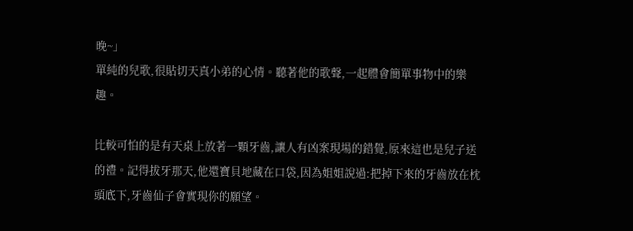晚~」
單純的兒歌,很貼切天真小弟的心情。聽著他的歌聲,一起體會簡單事物中的樂趣。

比較可怕的是有天桌上放著一顆牙齒,讓人有凶案現場的錯覺,原來這也是兒子送的禮。記得拔牙那天,他還寶貝地藏在口袋,因為姐姐說過:把掉下來的牙齒放在枕頭底下,牙齒仙子會實現你的願望。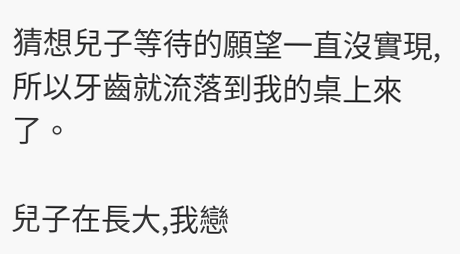猜想兒子等待的願望一直沒實現,所以牙齒就流落到我的桌上來了。

兒子在長大,我戀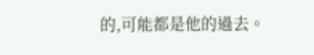的,可能都是他的過去。